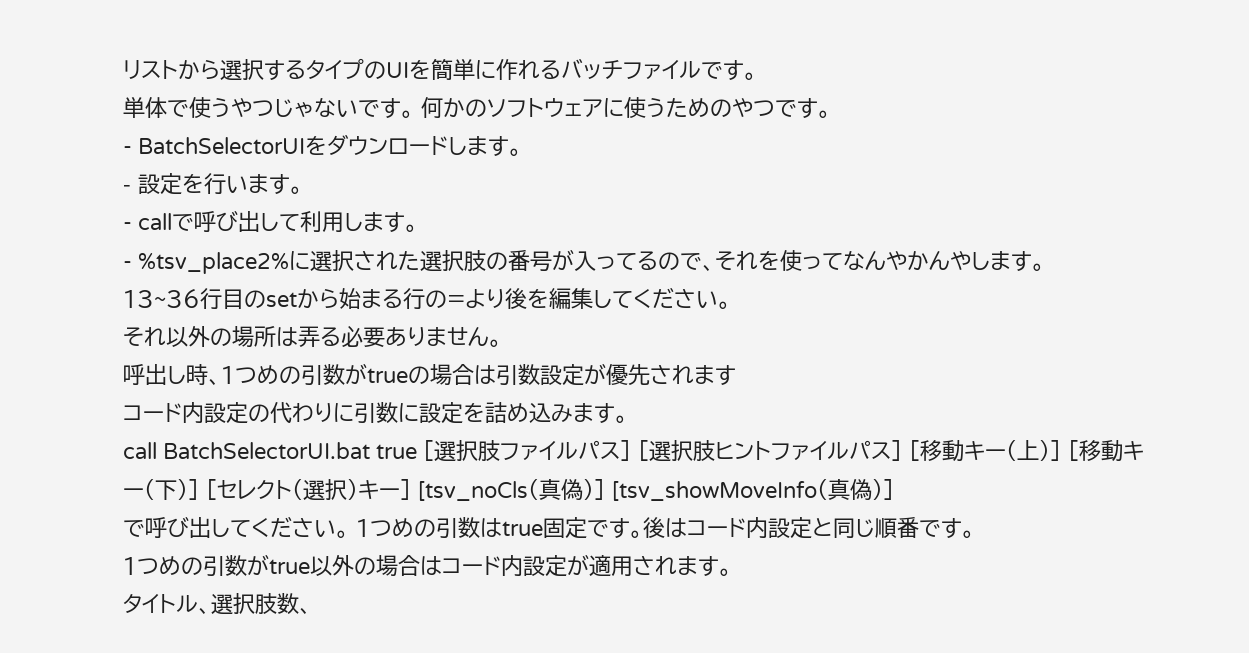リストから選択するタイプのUIを簡単に作れるバッチファイルです。
単体で使うやつじゃないです。 何かのソフトウェアに使うためのやつです。
- BatchSelectorUIをダウンロードします。
- 設定を行います。
- callで呼び出して利用します。
- %tsv_place2%に選択された選択肢の番号が入ってるので、それを使ってなんやかんやします。
13~36行目のsetから始まる行の=より後を編集してください。
それ以外の場所は弄る必要ありません。
呼出し時、1つめの引数がtrueの場合は引数設定が優先されます
コード内設定の代わりに引数に設定を詰め込みます。
call BatchSelectorUI.bat true [選択肢ファイルパス] [選択肢ヒントファイルパス] [移動キー(上)] [移動キー(下)] [セレクト(選択)キー] [tsv_noCls(真偽)] [tsv_showMoveInfo(真偽)]
で呼び出してください。 1つめの引数はtrue固定です。後はコード内設定と同じ順番です。
1つめの引数がtrue以外の場合はコード内設定が適用されます。
タイトル、選択肢数、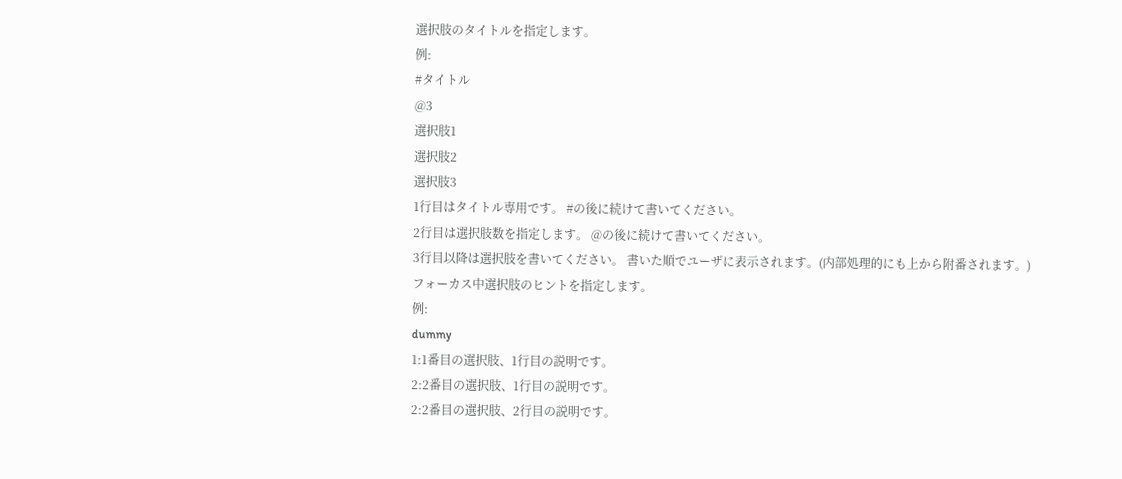選択肢のタイトルを指定します。
例:
#タイトル
@3
選択肢1
選択肢2
選択肢3
1行目はタイトル専用です。 #の後に続けて書いてください。
2行目は選択肢数を指定します。 @の後に続けて書いてください。
3行目以降は選択肢を書いてください。 書いた順でユーザに表示されます。(内部処理的にも上から附番されます。)
フォーカス中選択肢のヒントを指定します。
例:
dummy
1:1番目の選択肢、1行目の説明です。
2:2番目の選択肢、1行目の説明です。
2:2番目の選択肢、2行目の説明です。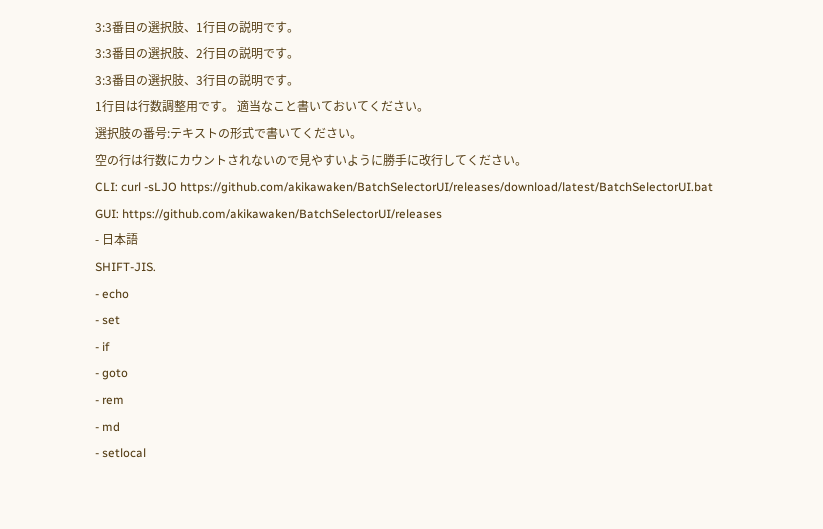3:3番目の選択肢、1行目の説明です。
3:3番目の選択肢、2行目の説明です。
3:3番目の選択肢、3行目の説明です。
1行目は行数調整用です。 適当なこと書いておいてください。
選択肢の番号:テキストの形式で書いてください。
空の行は行数にカウントされないので見やすいように勝手に改行してください。
CLI: curl -sLJO https://github.com/akikawaken/BatchSelectorUI/releases/download/latest/BatchSelectorUI.bat
GUI: https://github.com/akikawaken/BatchSelectorUI/releases
- 日本語
SHIFT-JIS.
- echo
- set
- if
- goto
- rem
- md
- setlocal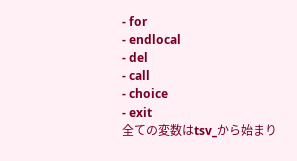- for
- endlocal
- del
- call
- choice
- exit
全ての変数はtsv_から始まり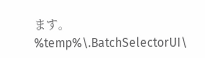ます。
%temp%\.BatchSelectorUI\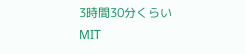3時間30分くらい
MIT